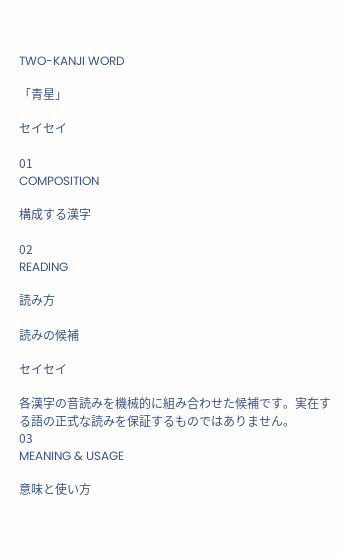TWO-KANJI WORD

「青星」

セイセイ

01
COMPOSITION

構成する漢字

02
READING

読み方

読みの候補

セイセイ

各漢字の音読みを機械的に組み合わせた候補です。実在する語の正式な読みを保証するものではありません。
03
MEANING & USAGE

意味と使い方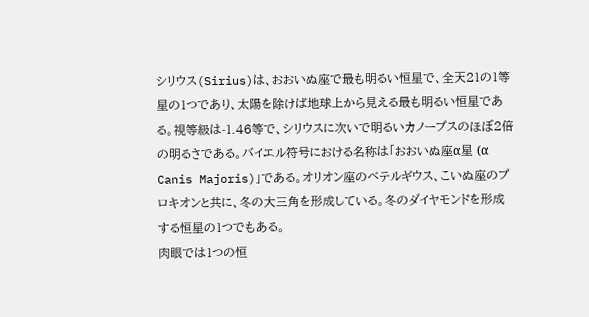シリウス(Sirius)は、おおいぬ座で最も明るい恒星で、全天21の1等星の1つであり、太陽を除けば地球上から見える最も明るい恒星である。視等級は-1.46等で、シリウスに次いで明るいカノープスのほぼ2倍の明るさである。バイエル符号における名称は「おおいぬ座α星 (α Canis Majoris)」である。オリオン座のベテルギウス、こいぬ座のプロキオンと共に、冬の大三角を形成している。冬のダイヤモンドを形成する恒星の1つでもある。
肉眼では1つの恒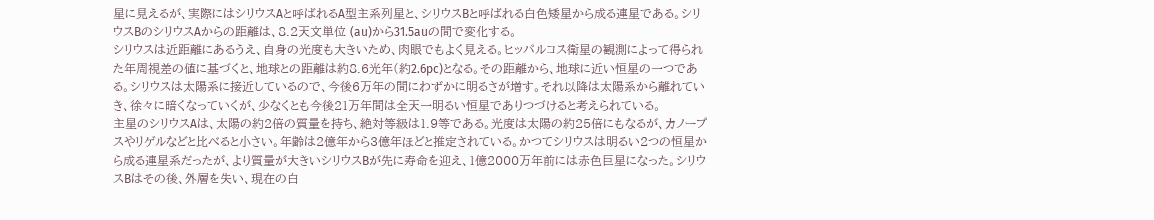星に見えるが、実際にはシリウスAと呼ばれるA型主系列星と、シリウスBと呼ばれる白色矮星から成る連星である。シリウスBのシリウスAからの距離は、8.2天文単位 (au)から31.5auの間で変化する。
シリウスは近距離にあるうえ、自身の光度も大きいため、肉眼でもよく見える。ヒッパルコス衛星の観測によって得られた年周視差の値に基づくと、地球との距離は約8.6光年(約2.6pc)となる。その距離から、地球に近い恒星の一つである。シリウスは太陽系に接近しているので、今後6万年の間にわずかに明るさが増す。それ以降は太陽系から離れていき、徐々に暗くなっていくが、少なくとも今後21万年間は全天一明るい恒星でありつづけると考えられている。
主星のシリウスAは、太陽の約2倍の質量を持ち、絶対等級は1.9等である。光度は太陽の約25倍にもなるが、カノープスやリゲルなどと比べると小さい。年齢は2億年から3億年ほどと推定されている。かつてシリウスは明るい2つの恒星から成る連星系だったが、より質量が大きいシリウスBが先に寿命を迎え、1億2000万年前には赤色巨星になった。シリウスBはその後、外層を失い、現在の白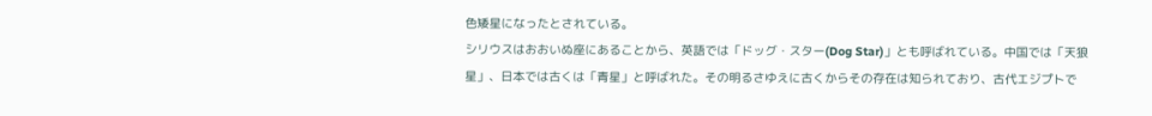色矮星になったとされている。
シリウスはおおいぬ座にあることから、英語では「ドッグ・スター(Dog Star)」とも呼ばれている。中国では「天狼星」、日本では古くは「青星」と呼ばれた。その明るさゆえに古くからその存在は知られており、古代エジプトで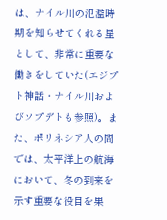は、ナイル川の氾濫時期を知らせてくれる星として、非常に重要な働きをしていた(エジプト神話・ナイル川およびソプデトも参照)。また、ポリネシア人の間では、太平洋上の航海において、冬の到来を示す重要な役目を果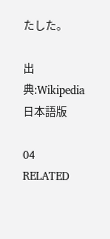たした。

出典:Wikipedia日本語版

04
RELATED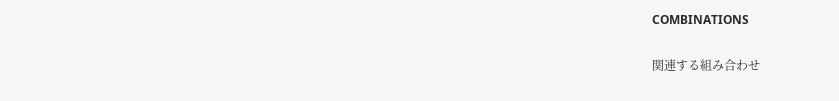COMBINATIONS

関連する組み合わせ